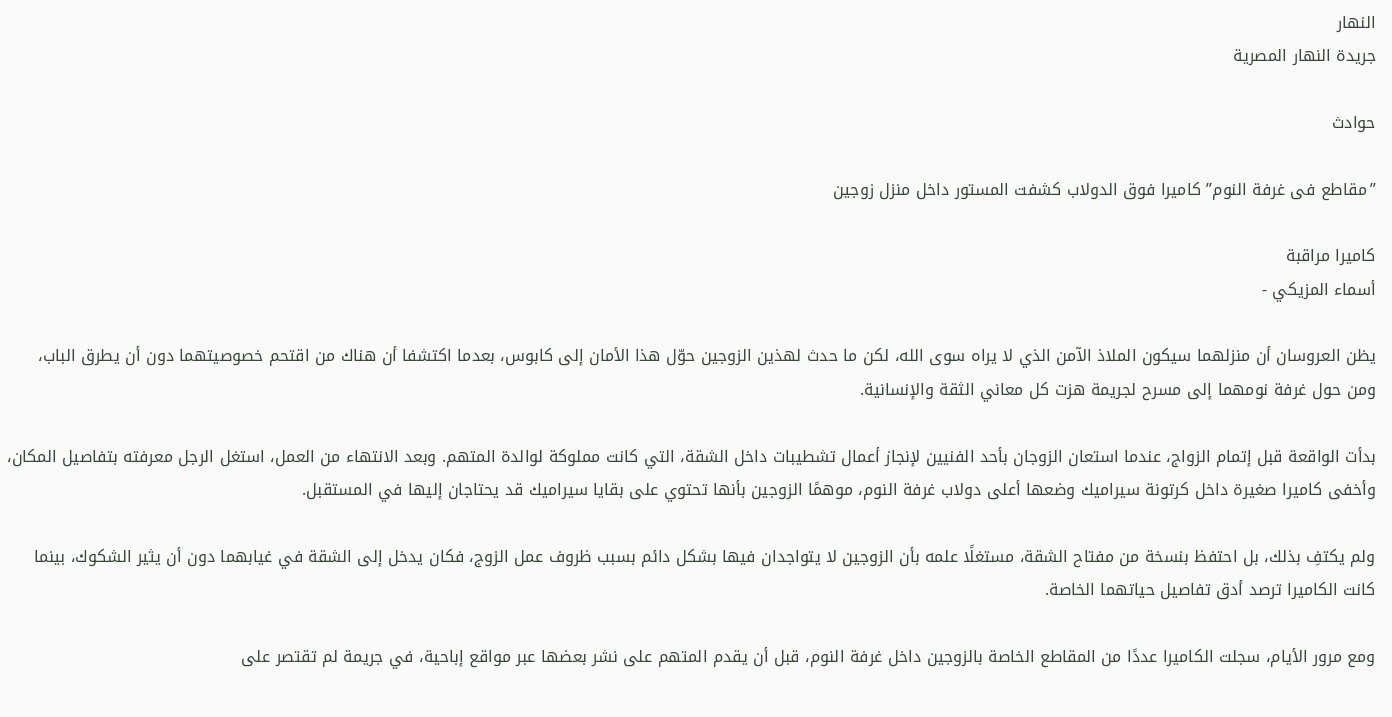النهار
جريدة النهار المصرية

حوادث

”مقاطع فى غرفة النوم” كاميرا فوق الدولاب كشفت المستور داخل منزل زوجين

كاميرا مراقبة
أسماء المزيكي -

يظن العروسان أن منزلهما سيكون الملاذ الآمن الذي لا يراه سوى الله، لكن ما حدث لهذين الزوجين حوّل هذا الأمان إلى كابوس، بعدما اكتشفا أن هناك من اقتحم خصوصيتهما دون أن يطرق الباب، ومن حول غرفة نومهما إلى مسرح لجريمة هزت كل معاني الثقة والإنسانية.

بدأت الواقعة قبل إتمام الزواج، عندما استعان الزوجان بأحد الفنيين لإنجاز أعمال تشطيبات داخل الشقة، التي كانت مملوكة لوالدة المتهم. وبعد الانتهاء من العمل، استغل الرجل معرفته بتفاصيل المكان، وأخفى كاميرا صغيرة داخل كرتونة سيراميك وضعها أعلى دولاب غرفة النوم، موهمًا الزوجين بأنها تحتوي على بقايا سيراميك قد يحتاجان إليها في المستقبل.

ولم يكتفِ بذلك، بل احتفظ بنسخة من مفتاح الشقة، مستغلًا علمه بأن الزوجين لا يتواجدان فيها بشكل دائم بسبب ظروف عمل الزوج، فكان يدخل إلى الشقة في غيابهما دون أن يثير الشكوك، بينما كانت الكاميرا ترصد أدق تفاصيل حياتهما الخاصة.

ومع مرور الأيام، سجلت الكاميرا عددًا من المقاطع الخاصة بالزوجين داخل غرفة النوم، قبل أن يقدم المتهم على نشر بعضها عبر مواقع إباحية، في جريمة لم تقتصر على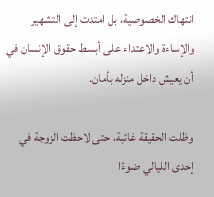انتهاك الخصوصية، بل امتدت إلى التشهير والإساءة والاعتداء على أبسط حقوق الإنسان في أن يعيش داخل منزله بأمان.

وظلت الحقيقة غائبة، حتى لاحظت الزوجة في إحدى الليالي ضوءًا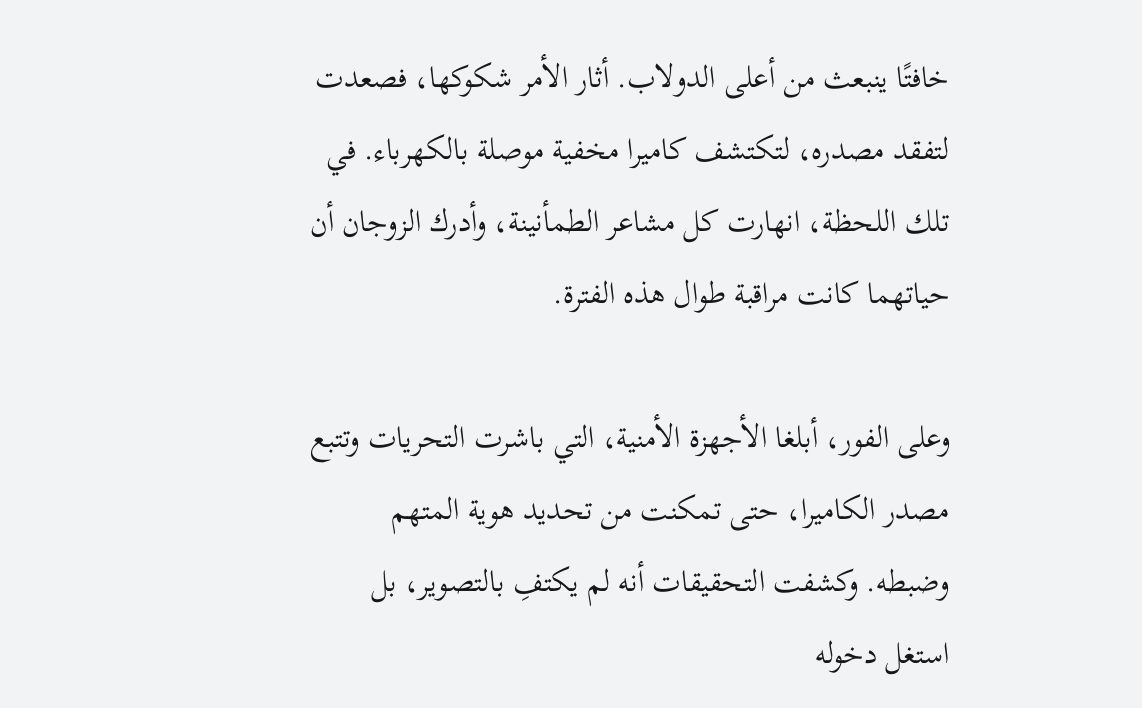خافتًا ينبعث من أعلى الدولاب. أثار الأمر شكوكها، فصعدت لتفقد مصدره، لتكتشف كاميرا مخفية موصلة بالكهرباء. في تلك اللحظة، انهارت كل مشاعر الطمأنينة، وأدرك الزوجان أن حياتهما كانت مراقبة طوال هذه الفترة.

وعلى الفور، أبلغا الأجهزة الأمنية، التي باشرت التحريات وتتبع مصدر الكاميرا، حتى تمكنت من تحديد هوية المتهم وضبطه. وكشفت التحقيقات أنه لم يكتفِ بالتصوير، بل استغل دخوله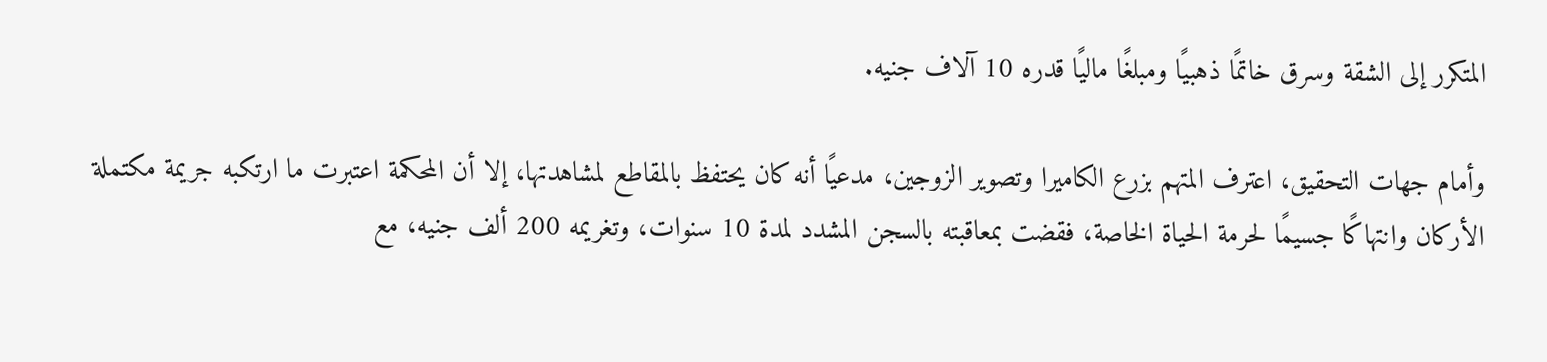المتكرر إلى الشقة وسرق خاتمًا ذهبيًا ومبلغًا ماليًا قدره 10 آلاف جنيه.

وأمام جهات التحقيق، اعترف المتهم بزرع الكاميرا وتصوير الزوجين، مدعيًا أنه كان يحتفظ بالمقاطع لمشاهدتها، إلا أن المحكمة اعتبرت ما ارتكبه جريمة مكتملة الأركان وانتهاكًا جسيمًا لحرمة الحياة الخاصة، فقضت بمعاقبته بالسجن المشدد لمدة 10 سنوات، وتغريمه 200 ألف جنيه، مع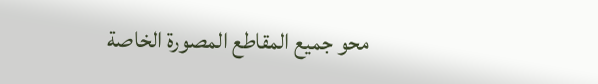محو جميع المقاطع المصورة الخاصة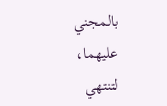بالمجني عليهما، لتنتهي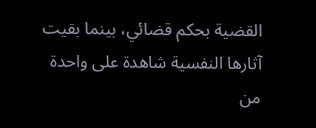القضية بحكم قضائي، بينما بقيت آثارها النفسية شاهدة على واحدة من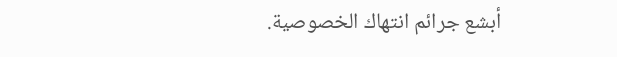أبشع جرائم انتهاك الخصوصية.